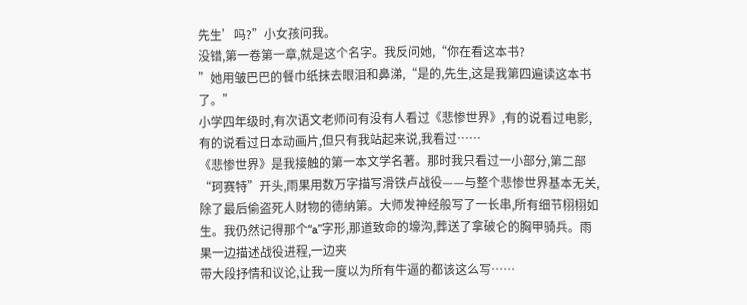先生’吗?”小女孩问我。
没错,第一卷第一章,就是这个名字。我反问她,“你在看这本书?
”她用皱巴巴的餐巾纸抹去眼泪和鼻涕,“是的,先生,这是我第四遍读这本书了。”
小学四年级时,有次语文老师问有没有人看过《悲惨世界》,有的说看过电影,有的说看过日本动画片,但只有我站起来说,我看过……
《悲惨世界》是我接触的第一本文学名著。那时我只看过一小部分,第二部“珂赛特”开头,雨果用数万字描写滑铁卢战役——与整个悲惨世界基本无关,除了最后偷盗死人财物的德纳第。大师发神经般写了一长串,所有细节栩栩如生。我仍然记得那个“a”字形,那道致命的壕沟,葬送了拿破仑的胸甲骑兵。雨果一边描述战役进程,一边夹
带大段抒情和议论,让我一度以为所有牛逼的都该这么写……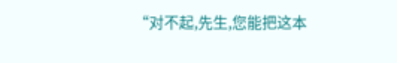“对不起,先生,您能把这本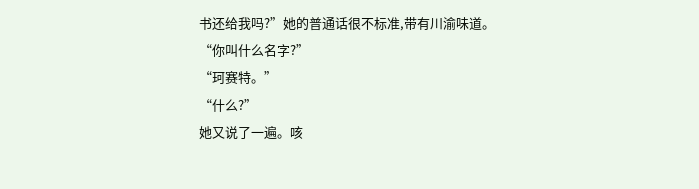书还给我吗?”她的普通话很不标准,带有川渝味道。
“你叫什么名字?”
“珂赛特。”
“什么?”
她又说了一遍。咳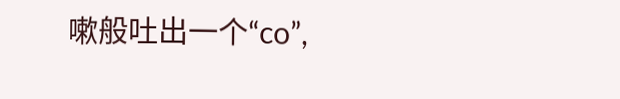嗽般吐出一个“co”,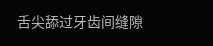舌尖舔过牙齿间缝隙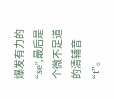爆发有力的“se",最后是个微不足道的清辅音“t”。